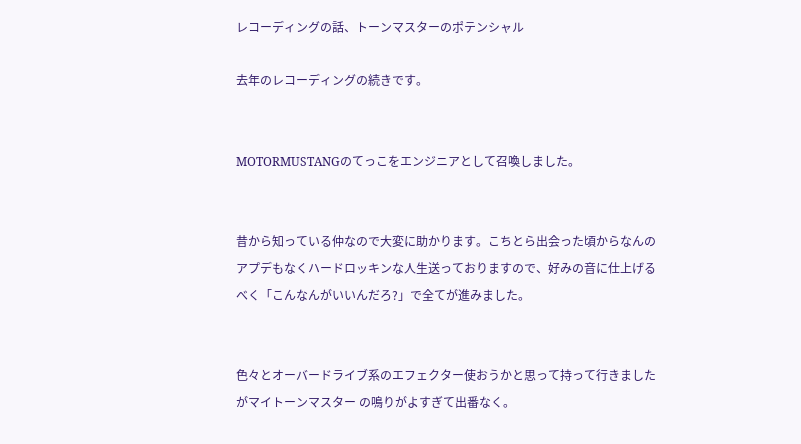レコーディングの話、トーンマスターのポテンシャル

去年のレコーディングの続きです。


MOTORMUSTANGのてっこをエンジニアとして召喚しました。


昔から知っている仲なので大変に助かります。こちとら出会った頃からなんのアプデもなくハードロッキンな人生送っておりますので、好みの音に仕上げるべく「こんなんがいいんだろ?」で全てが進みました。


色々とオーバードライブ系のエフェクター使おうかと思って持って行きましたがマイトーンマスター の鳴りがよすぎて出番なく。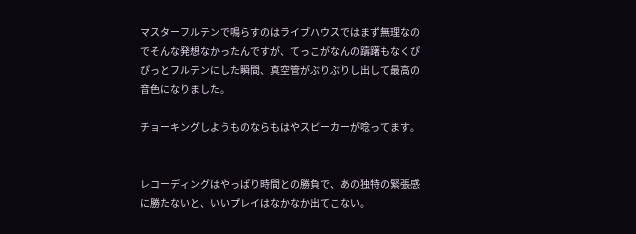マスターフルテンで鳴らすのはライブハウスではまず無理なのでそんな発想なかったんですが、てっこがなんの躊躇もなくぴぴっとフルテンにした瞬間、真空管がぶりぶりし出して最高の音色になりました。

チョーキングしようものならもはやスピーカーが唸ってます。


レコーディングはやっぱり時間との勝負で、あの独特の緊張感に勝たないと、いいプレイはなかなか出てこない。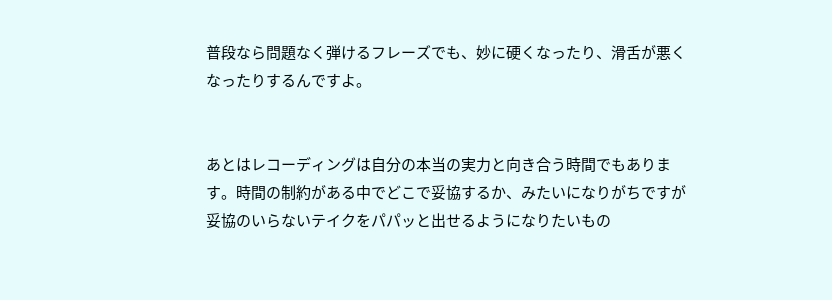普段なら問題なく弾けるフレーズでも、妙に硬くなったり、滑舌が悪くなったりするんですよ。


あとはレコーディングは自分の本当の実力と向き合う時間でもあります。時間の制約がある中でどこで妥協するか、みたいになりがちですが妥協のいらないテイクをパパッと出せるようになりたいもの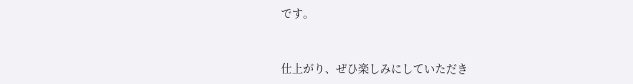です。


仕上がり、ぜひ楽しみにしていただき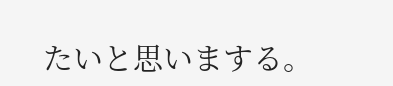たいと思いまする。